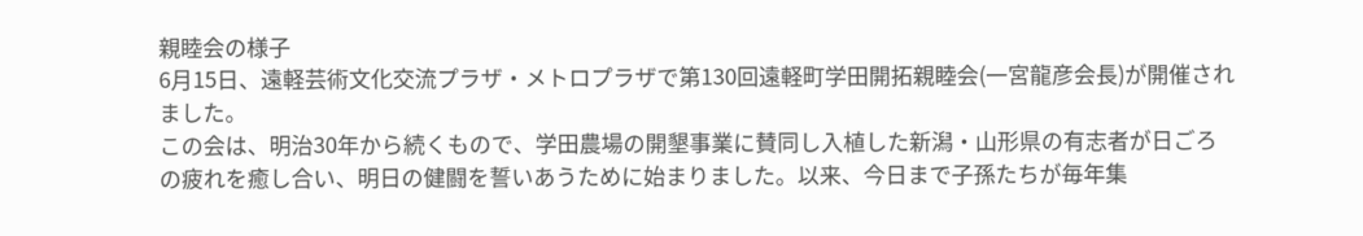親睦会の様子
6月15日、遠軽芸術文化交流プラザ・メトロプラザで第130回遠軽町学田開拓親睦会(一宮龍彦会長)が開催されました。
この会は、明治30年から続くもので、学田農場の開墾事業に賛同し入植した新潟・山形県の有志者が日ごろの疲れを癒し合い、明日の健闘を誓いあうために始まりました。以来、今日まで子孫たちが毎年集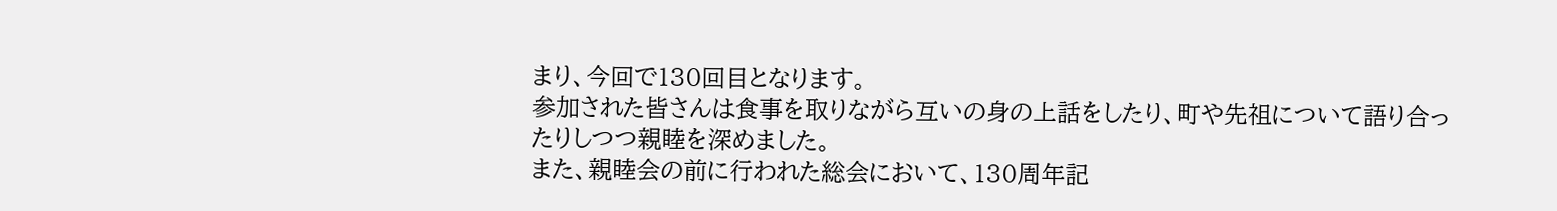まり、今回で130回目となります。
参加された皆さんは食事を取りながら互いの身の上話をしたり、町や先祖について語り合ったりしつつ親睦を深めました。
また、親睦会の前に行われた総会において、130周年記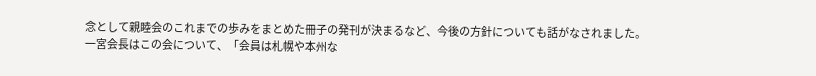念として親睦会のこれまでの歩みをまとめた冊子の発刊が決まるなど、今後の方針についても話がなされました。
一宮会長はこの会について、「会員は札幌や本州な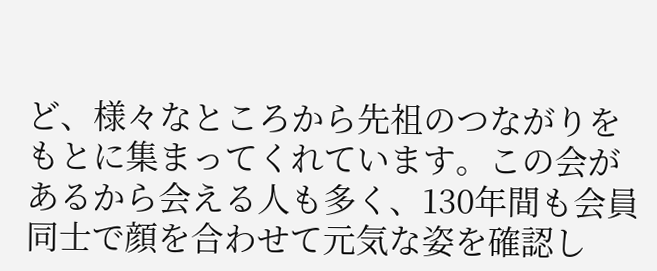ど、様々なところから先祖のつながりをもとに集まってくれています。この会があるから会える人も多く、130年間も会員同士で顔を合わせて元気な姿を確認し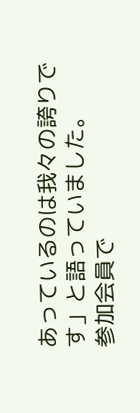あっているのは我々の誇りです」と語っていました。
参加会員で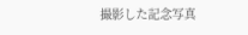撮影した記念写真